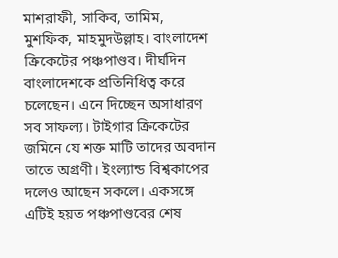মাশরাফী, সাকিব, তামিম, মুশফিক, মাহমুদউল্লাহ। বাংলাদেশ ক্রিকেটের পঞ্চপাণ্ডব। দীর্ঘদিন বাংলাদেশকে প্রতিনিধিত্ব করে চলেছেন। এনে দিচ্ছেন অসাধারণ সব সাফল্য। টাইগার ক্রিকেটের জমিনে যে শক্ত মাটি তাদের অবদান তাতে অগ্রণী। ইংল্যান্ড বিশ্বকাপের দলেও আছেন সকলে। একসঙ্গে এটিই হয়ত পঞ্চপাণ্ডবের শেষ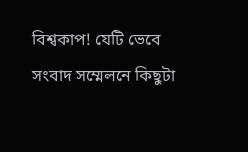বিশ্বকাপ! যেটি ভেবে সংবাদ সম্মেলনে কিছুটা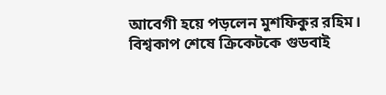আবেগী হয়ে পড়লেন মুশফিকুর রহিম।
বিশ্বকাপ শেষে ক্রিকেটকে গুডবাই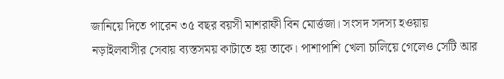জানিয়ে দিতে পারেন ৩৫ বছর বয়সী মাশরাফী বিন মোর্ত্তজা। সংসদ সদস্য হওয়ায় নড়াইলবাসীর সেবায় ব্যস্তসময় কাটাতে হয় তাকে। পাশাপাশি খেলা চালিয়ে গেলেও সেটি আর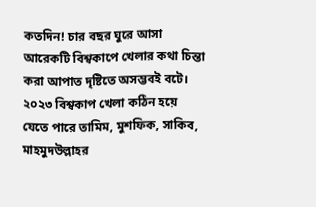কতদিন! চার বছর ঘুরে আসা আরেকটি বিশ্বকাপে খেলার কথা চিন্তা করা আপাত দৃষ্টিতে অসম্ভবই বটে।
২০২৩ বিশ্বকাপ খেলা কঠিন হয়ে যেতে পারে তামিম, মুশফিক, সাকিব, মাহমুদউল্লাহর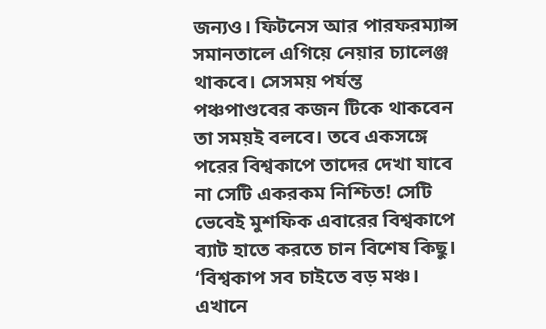জন্যও। ফিটনেস আর পারফরম্যান্স সমানতালে এগিয়ে নেয়ার চ্যালেঞ্জ থাকবে। সেসময় পর্যন্ত পঞ্চপাণ্ডবের কজন টিকে থাকবেন তা সময়ই বলবে। তবে একসঙ্গে পরের বিশ্বকাপে তাদের দেখা যাবে না সেটি একরকম নিশ্চিত! সেটি ভেবেই মুশফিক এবারের বিশ্বকাপে ব্যাট হাতে করতে চান বিশেষ কিছু।
‘বিশ্বকাপ সব চাইতে বড় মঞ্চ। এখানে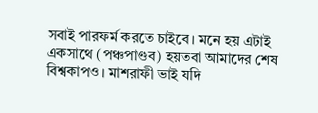সবাই পারফর্ম করতে চাইবে। মনে হয় এটাই একসাথে (পঞ্চপাণ্ডব) হয়তবা আমাদের শেষ বিশ্বকাপও। মাশরাফী ভাই যদি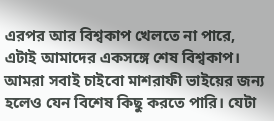এরপর আর বিশ্বকাপ খেলতে না পারে, এটাই আমাদের একসঙ্গে শেষ বিশ্বকাপ। আমরা সবাই চাইবো মাশরাফী ভাইয়ের জন্য হলেও যেন বিশেষ কিছু করতে পারি। যেটা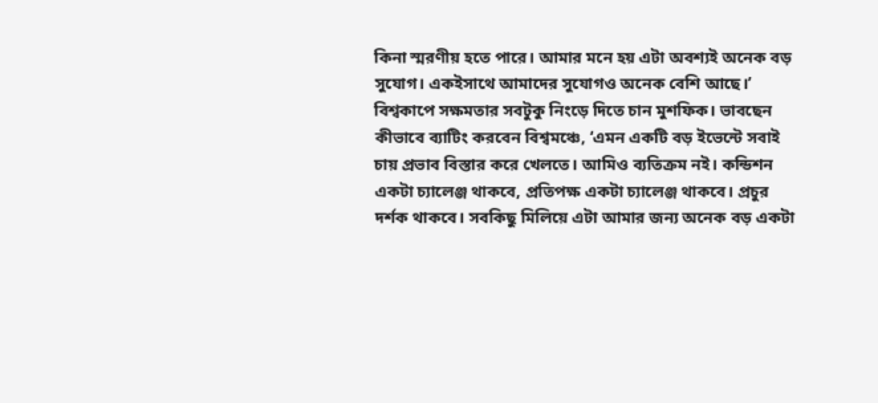কিনা স্মরণীয় হতে পারে। আমার মনে হয় এটা অবশ্যই অনেক বড় সুযোগ। একইসাথে আমাদের সুযোগও অনেক বেশি আছে।’
বিশ্বকাপে সক্ষমতার সবটুকু নিংড়ে দিতে চান মুশফিক। ভাবছেন কীভাবে ব্যাটিং করবেন বিশ্বমঞ্চে, ‘এমন একটি বড় ইভেন্টে সবাই চায় প্রভাব বিস্তার করে খেলতে। আমিও ব্যতিক্রম নই। কন্ডিশন একটা চ্যালেঞ্জ থাকবে, প্রতিপক্ষ একটা চ্যালেঞ্জ থাকবে। প্রচুর দর্শক থাকবে। সবকিছু মিলিয়ে এটা আমার জন্য অনেক বড় একটা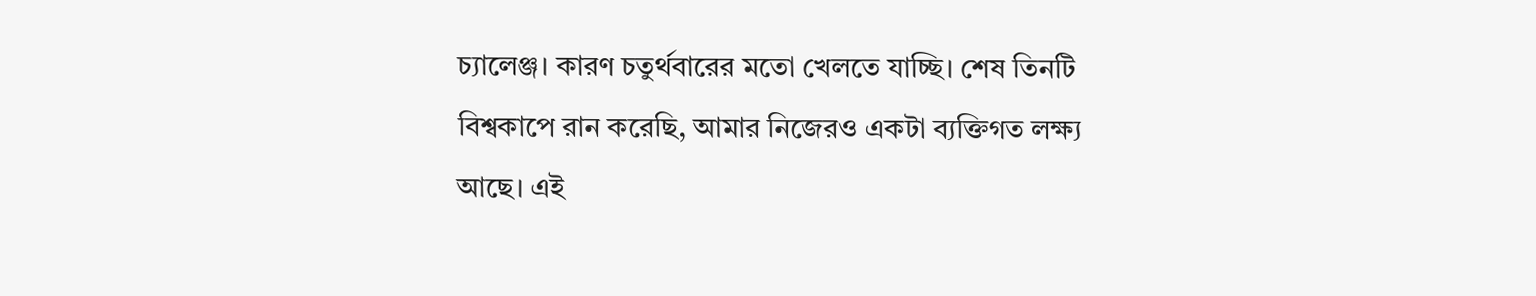চ্যালেঞ্জ। কারণ চতুর্থবারের মতো খেলতে যাচ্ছি। শেষ তিনটি বিশ্বকাপে রান করেছি, আমার নিজেরও একটা ব্যক্তিগত লক্ষ্য আছে। এই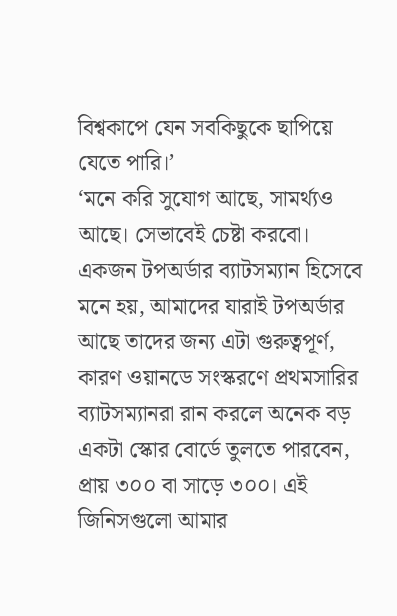বিশ্বকাপে যেন সবকিছুকে ছাপিয়ে যেতে পারি।’
‘মনে করি সুযোগ আছে, সামর্থ্যও আছে। সেভাবেই চেষ্টা করবো। একজন টপঅর্ডার ব্যাটসম্যান হিসেবে মনে হয়, আমাদের যারাই টপঅর্ডার আছে তাদের জন্য এটা গুরুত্বপূর্ণ, কারণ ওয়ানডে সংস্করণে প্রথমসারির ব্যাটসম্যানরা রান করলে অনেক বড় একটা স্কোর বোর্ডে তুলতে পারবেন, প্রায় ৩০০ বা সাড়ে ৩০০। এই জিনিসগুলো আমার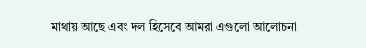মাথায় আছে এবং দল হিসেবে আমরা এগুলো আলোচনা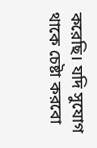করেছি। যদি সুযোগ থাকে চেষ্টা করবো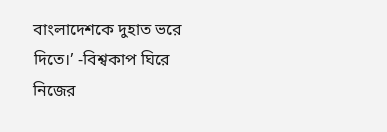বাংলাদেশকে দুহাত ভরে দিতে।’ -বিশ্বকাপ ঘিরে নিজের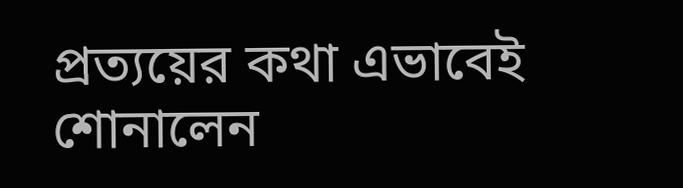প্রত্যয়ের কথা এভাবেই শোনালেন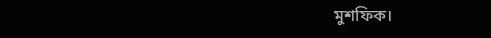মুশফিক।